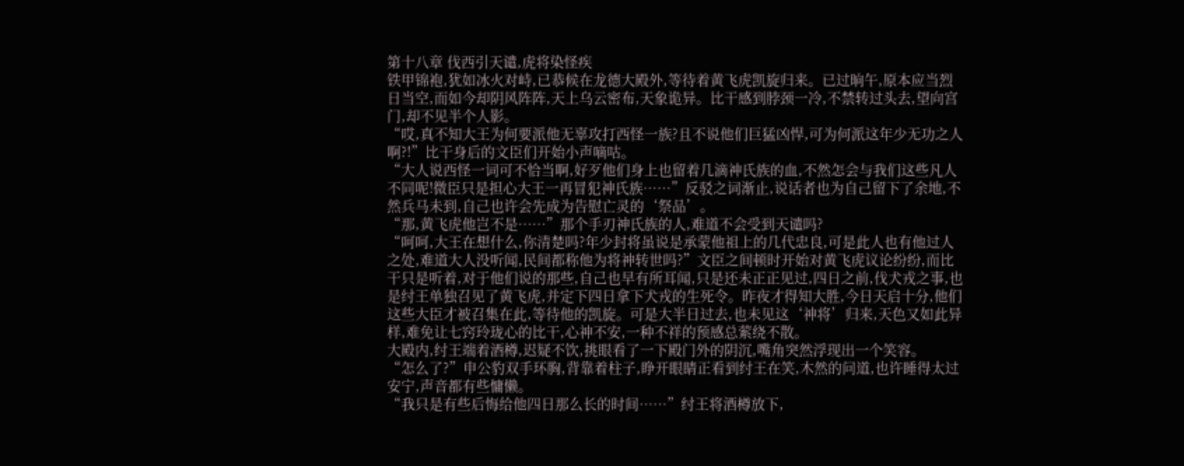第十八章 伐西引天谴,虎将染怪疾
铁甲锦袍,犹如冰火对峙,已恭候在龙德大殿外,等待着黄飞虎凯旋归来。已过晌午,原本应当烈日当空,而如今却阴风阵阵,天上乌云密布,天象诡异。比干感到脖颈一冷,不禁转过头去,望向宫门,却不见半个人影。
“哎,真不知大王为何要派他无辜攻打西怪一族?且不说他们巨猛凶悍,可为何派这年少无功之人啊?!”比干身后的文臣们开始小声嘀咕。
“大人说西怪一词可不恰当啊,好歹他们身上也留着几滴神氏族的血,不然怎会与我们这些凡人不同呢!微臣只是担心大王一再冒犯神氏族……”反驳之词渐止,说话者也为自己留下了余地,不然兵马未到,自己也许会先成为告慰亡灵的‘祭品’。
“那,黄飞虎他岂不是……”那个手刃神氏族的人,难道不会受到天谴吗?
“呵呵,大王在想什么,你清楚吗?年少封将虽说是承蒙他祖上的几代忠良,可是此人也有他过人之处,难道大人没听闻,民间都称他为将神转世吗?”文臣之间顿时开始对黄飞虎议论纷纷,而比干只是听着,对于他们说的那些,自己也早有所耳闻,只是还未正正见过,四日之前,伐犬戎之事,也是纣王单独召见了黄飞虎,并定下四日拿下犬戎的生死令。昨夜才得知大胜,今日天启十分,他们这些大臣才被召集在此,等待他的凯旋。可是大半日过去,也未见这‘神将’归来,天色又如此异样,难免让七窍玲珑心的比干,心神不安,一种不祥的预感总萦绕不散。
大殿内,纣王端着酒樽,迟疑不饮,挑眼看了一下殿门外的阴沉,嘴角突然浮现出一个笑容。
“怎么了?”申公豹双手环胸,背靠着柱子,睁开眼睛正看到纣王在笑,木然的问道,也许睡得太过安宁,声音都有些慵懒。
“我只是有些后悔给他四日那么长的时间……”纣王将酒樽放下,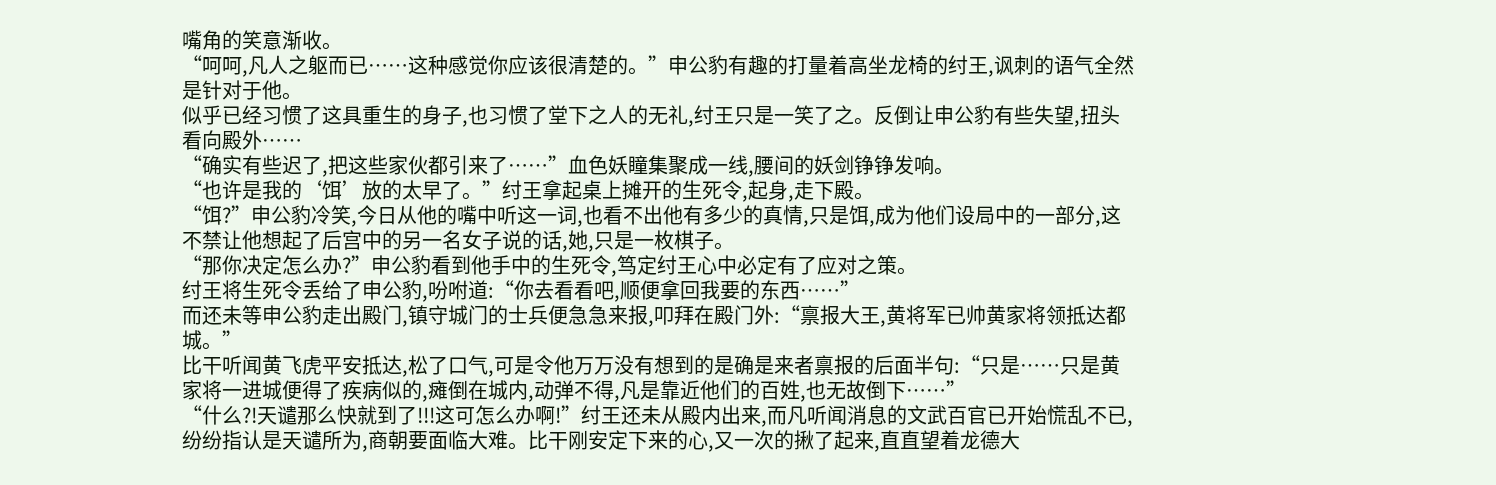嘴角的笑意渐收。
“呵呵,凡人之躯而已……这种感觉你应该很清楚的。”申公豹有趣的打量着高坐龙椅的纣王,讽刺的语气全然是针对于他。
似乎已经习惯了这具重生的身子,也习惯了堂下之人的无礼,纣王只是一笑了之。反倒让申公豹有些失望,扭头看向殿外……
“确实有些迟了,把这些家伙都引来了……”血色妖瞳集聚成一线,腰间的妖剑铮铮发响。
“也许是我的‘饵’放的太早了。”纣王拿起桌上摊开的生死令,起身,走下殿。
“饵?”申公豹冷笑,今日从他的嘴中听这一词,也看不出他有多少的真情,只是饵,成为他们设局中的一部分,这不禁让他想起了后宫中的另一名女子说的话,她,只是一枚棋子。
“那你决定怎么办?”申公豹看到他手中的生死令,笃定纣王心中必定有了应对之策。
纣王将生死令丢给了申公豹,吩咐道:“你去看看吧,顺便拿回我要的东西……”
而还未等申公豹走出殿门,镇守城门的士兵便急急来报,叩拜在殿门外:“禀报大王,黄将军已帅黄家将领抵达都城。”
比干听闻黄飞虎平安抵达,松了口气,可是令他万万没有想到的是确是来者禀报的后面半句:“只是……只是黄家将一进城便得了疾病似的,瘫倒在城内,动弹不得,凡是靠近他们的百姓,也无故倒下……”
“什么?!天谴那么快就到了!!!这可怎么办啊!”纣王还未从殿内出来,而凡听闻消息的文武百官已开始慌乱不已,纷纷指认是天谴所为,商朝要面临大难。比干刚安定下来的心,又一次的揪了起来,直直望着龙德大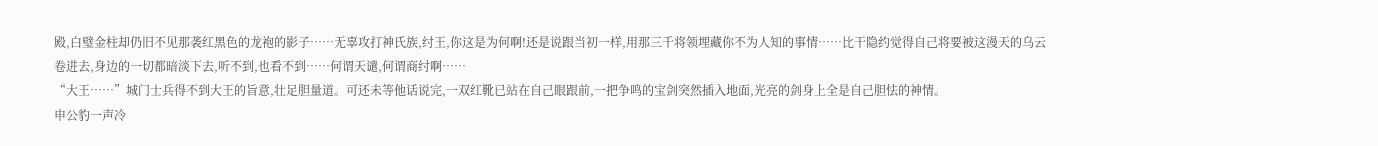殿,白璧金柱却仍旧不见那袭红黑色的龙袍的影子……无辜攻打神氏族,纣王,你这是为何啊!还是说跟当初一样,用那三千将领埋藏你不为人知的事情……比干隐约觉得自己将要被这漫天的乌云卷进去,身边的一切都暗淡下去,听不到,也看不到……何谓天谴,何谓商纣啊……
“大王……”城门士兵得不到大王的旨意,壮足胆量道。可还未等他话说完,一双红靴已站在自己眼跟前,一把争鸣的宝剑突然插入地面,光亮的剑身上全是自己胆怯的神情。
申公豹一声冷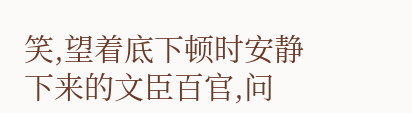笑,望着底下顿时安静下来的文臣百官,问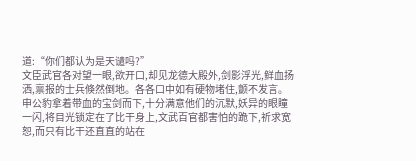道:“你们都认为是天谴吗?”
文臣武官各对望一眼,欲开口,却见龙德大殿外,剑影浮光,鲜血扬洒,禀报的士兵倏然倒地。各各口中如有硬物堵住,颤不发言。
申公豹拿着带血的宝剑而下,十分满意他们的沉默,妖异的眼瞳一闪,将目光锁定在了比干身上,文武百官都害怕的跪下,祈求宽恕,而只有比干还直直的站在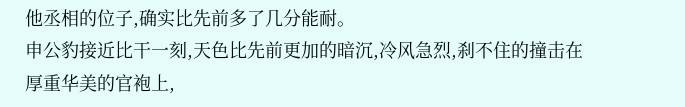他丞相的位子,确实比先前多了几分能耐。
申公豹接近比干一刻,天色比先前更加的暗沉,冷风急烈,刹不住的撞击在厚重华美的官袍上,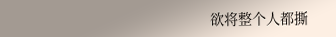欲将整个人都撕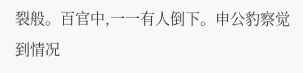裂般。百官中,一一有人倒下。申公豹察觉到情况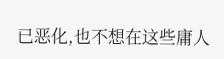已恶化,也不想在这些庸人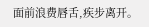面前浪费唇舌,疾步离开。